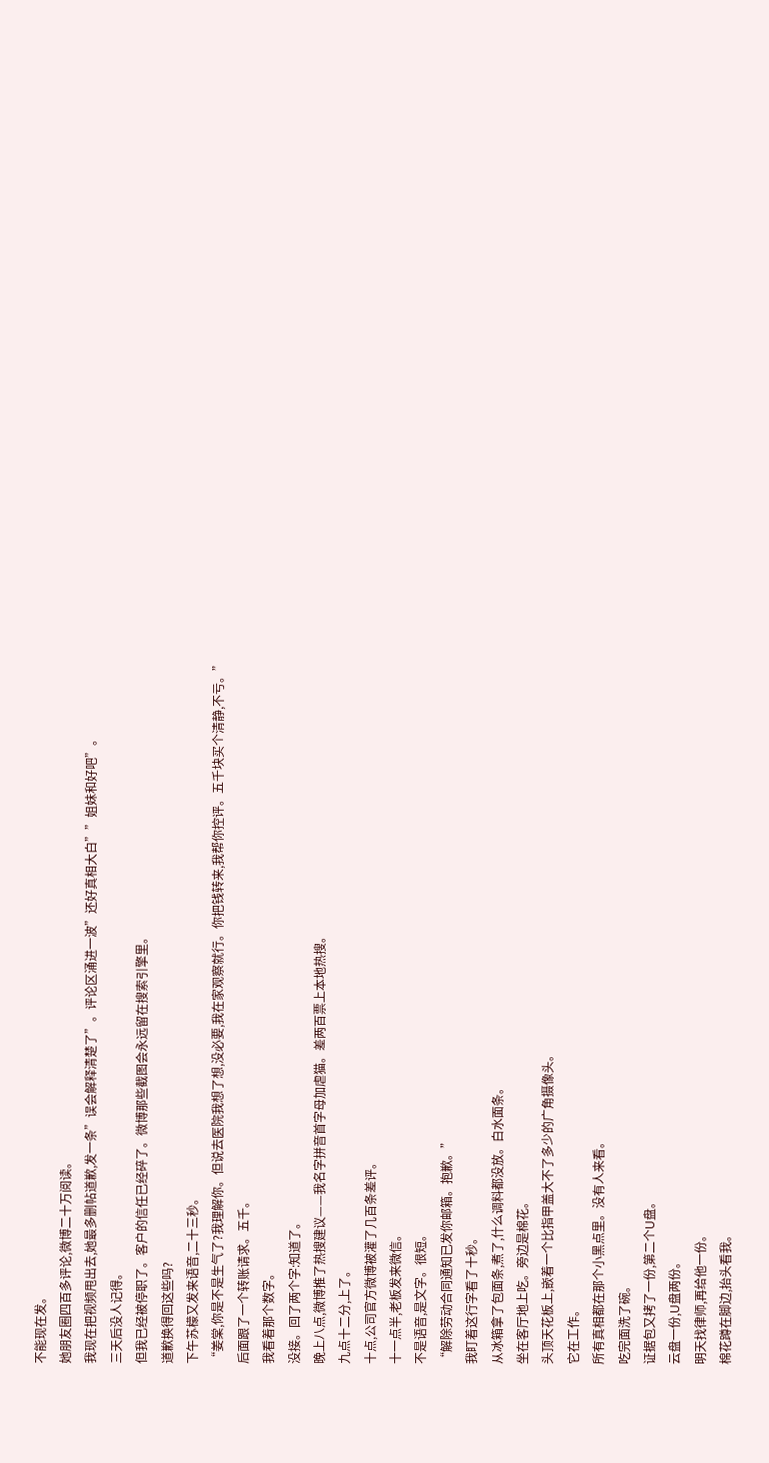不能现在发。
她朋友圈四百多评论,微博二十万阅读。
我现在把视频甩出去,她最多删帖道歉,发一条”误会解释清楚了”。评论区涌进一波”还好真相大白””姐妹和好吧”。
三天后没人记得。
但我已经被停职了。客户的信任已经碎了。微博那些截图会永远留在搜索引擎里。
道歉换得回这些吗?
下午苏檬又发来语音,二十三秒。
“姜棠,你是不是生气了?我理解你。但说去医院我想了想,没必要,我在家观察就行。你把钱转来,我帮你控评。五千块买个清静,不亏。”
后面跟了一个转账请求。五千。
我看着那个数字。
没接。回了两个字:知道了。
晚上八点,微博推了热搜建议——我名字拼音首字母加虐猫。差两百票上本地热搜。
九点十二分,上了。
十点,公司官方微博被灌了几百条差评。
十一点半,老板发来微信。
不是语音,是文字。很短。
“解除劳动合同通知已发你邮箱。抱歉。”
我盯着这行字看了十秒。
从冰箱拿了包面条,煮了,什么调料都没放。白水面条。
坐在客厅地上吃。旁边是棉花。
头顶天花板上,嵌着一个比指甲盖大不了多少的广角摄像头。
它在工作。
所有真相都在那个小黑点里。没有人来看。
吃完面洗了碗。
证据包又拷了一份,第二个U盘。
云盘一份,U盘两份。
明天找律师,再给他一份。
棉花蹲在脚边,抬头看我。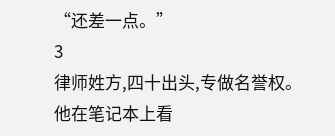“还差一点。”
3
律师姓方,四十出头,专做名誉权。
他在笔记本上看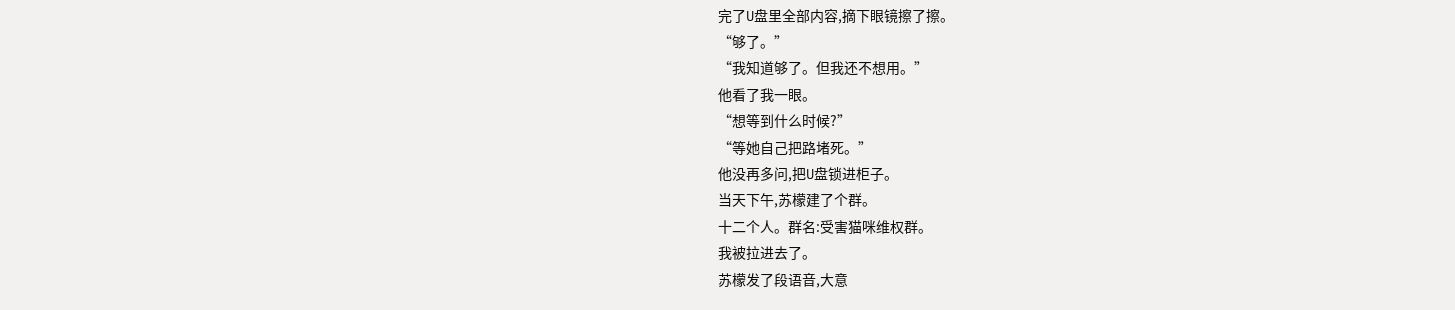完了U盘里全部内容,摘下眼镜擦了擦。
“够了。”
“我知道够了。但我还不想用。”
他看了我一眼。
“想等到什么时候?”
“等她自己把路堵死。”
他没再多问,把U盘锁进柜子。
当天下午,苏檬建了个群。
十二个人。群名:受害猫咪维权群。
我被拉进去了。
苏檬发了段语音,大意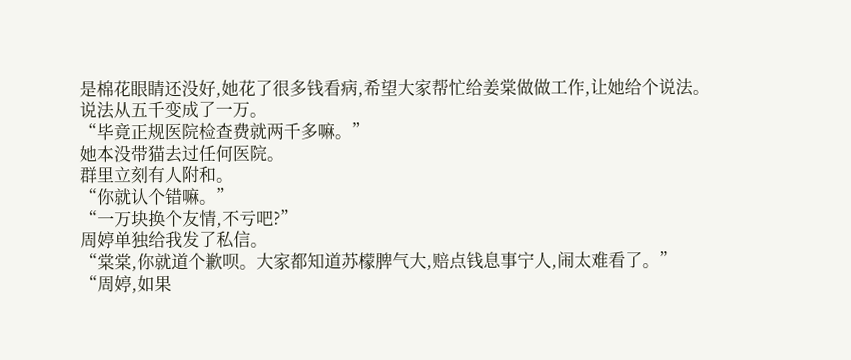是棉花眼睛还没好,她花了很多钱看病,希望大家帮忙给姜棠做做工作,让她给个说法。
说法从五千变成了一万。
“毕竟正规医院检查费就两千多嘛。”
她本没带猫去过任何医院。
群里立刻有人附和。
“你就认个错嘛。”
“一万块换个友情,不亏吧?”
周婷单独给我发了私信。
“棠棠,你就道个歉呗。大家都知道苏檬脾气大,赔点钱息事宁人,闹太难看了。”
“周婷,如果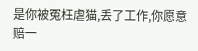是你被冤枉虐猫,丢了工作,你愿意赔一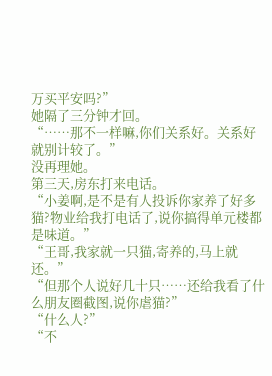万买平安吗?”
她隔了三分钟才回。
“……那不一样嘛,你们关系好。关系好就别计较了。”
没再理她。
第三天,房东打来电话。
“小姜啊,是不是有人投诉你家养了好多猫?物业给我打电话了,说你搞得单元楼都是味道。”
“王哥,我家就一只猫,寄养的,马上就还。”
“但那个人说好几十只……还给我看了什么朋友圈截图,说你虐猫?”
“什么人?”
“不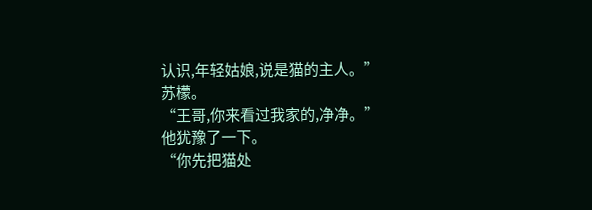认识,年轻姑娘,说是猫的主人。”
苏檬。
“王哥,你来看过我家的,净净。”
他犹豫了一下。
“你先把猫处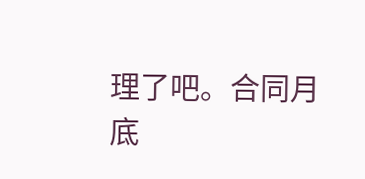理了吧。合同月底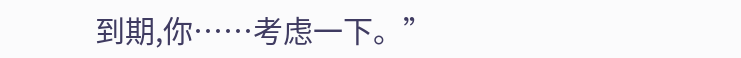到期,你……考虑一下。”